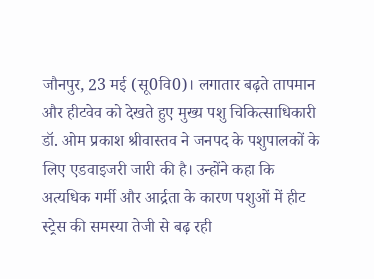जौनपुर, 23 मई (सू0वि0)। लगातार बढ़ते तापमान और हीटवेव को देखते हुए मुख्य पशु चिकित्साधिकारी डॉ. ओम प्रकाश श्रीवास्तव ने जनपद के पशुपालकों के लिए एडवाइजरी जारी की है। उन्होंने कहा कि अत्यधिक गर्मी और आर्द्रता के कारण पशुओं में हीट स्ट्रेस की समस्या तेजी से बढ़ रही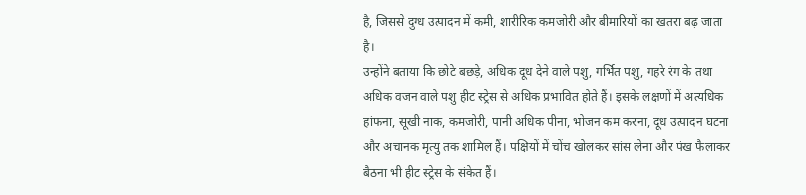है, जिससे दुग्ध उत्पादन में कमी, शारीरिक कमजोरी और बीमारियों का खतरा बढ़ जाता है।
उन्होंने बताया कि छोटे बछड़े, अधिक दूध देने वाले पशु, गर्भित पशु, गहरे रंग के तथा अधिक वजन वाले पशु हीट स्ट्रेस से अधिक प्रभावित होते हैं। इसके लक्षणों में अत्यधिक हांफना, सूखी नाक, कमजोरी, पानी अधिक पीना, भोजन कम करना, दूध उत्पादन घटना और अचानक मृत्यु तक शामिल हैं। पक्षियों में चोंच खोलकर सांस लेना और पंख फैलाकर बैठना भी हीट स्ट्रेस के संकेत हैं।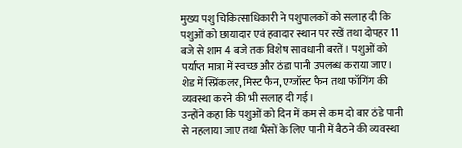मुख्य पशु चिकित्साधिकारी ने पशुपालकों को सलाह दी कि पशुओं को छायादार एवं हवादार स्थान पर रखें तथा दोपहर 11 बजे से शाम 4 बजे तक विशेष सावधानी बरतें। पशुओं को पर्याप्त मात्रा में स्वच्छ और ठंडा पानी उपलब्ध कराया जाए। शेड में स्प्रिंकलर, मिस्ट फैन, एग्जॉस्ट फैन तथा फॉगिंग की व्यवस्था करने की भी सलाह दी गई।
उन्होंने कहा कि पशुओं को दिन में कम से कम दो बार ठंडे पानी से नहलाया जाए तथा भैंसों के लिए पानी में बैठने की व्यवस्था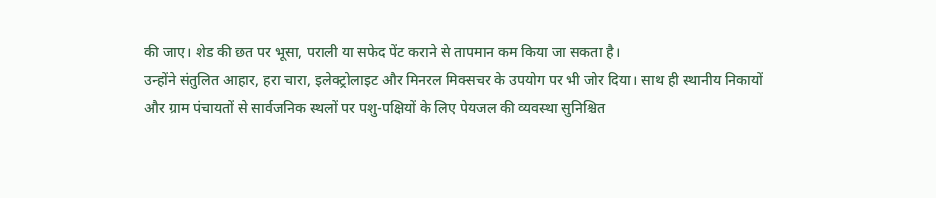की जाए। शेड की छत पर भूसा, पराली या सफेद पेंट कराने से तापमान कम किया जा सकता है।
उन्होंने संतुलित आहार, हरा चारा, इलेक्ट्रोलाइट और मिनरल मिक्सचर के उपयोग पर भी जोर दिया। साथ ही स्थानीय निकायों और ग्राम पंचायतों से सार्वजनिक स्थलों पर पशु-पक्षियों के लिए पेयजल की व्यवस्था सुनिश्चित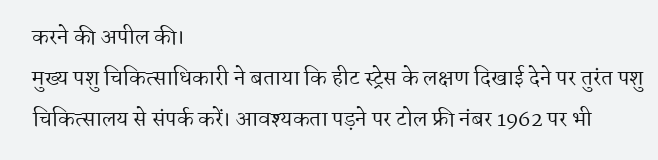करने की अपील की।
मुख्य पशु चिकित्साधिकारी ने बताया कि हीट स्ट्रेस के लक्षण दिखाई देने पर तुरंत पशु चिकित्सालय से संपर्क करें। आवश्यकता पड़ने पर टोल फ्री नंबर 1962 पर भी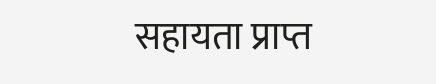सहायता प्राप्त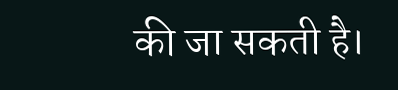की जा सकती है।